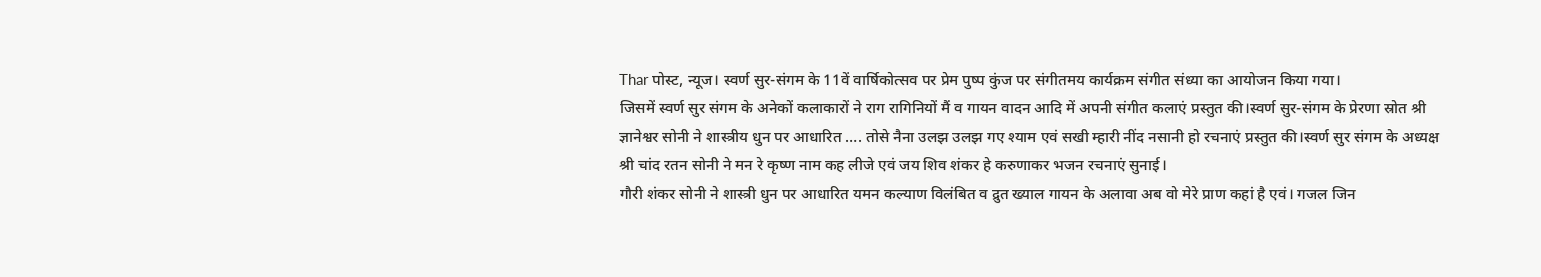Thar पोस्ट, न्यूज। स्वर्ण सुर-संगम के 11वें वार्षिकोत्सव पर प्रेम पुष्प कुंज पर संगीतमय कार्यक्रम संगीत संध्या का आयोजन किया गया।
जिसमें स्वर्ण सुर संगम के अनेकों कलाकारों ने राग रागिनियों मैं व गायन वादन आदि में अपनी संगीत कलाएं प्रस्तुत की।स्वर्ण सुर-संगम के प्रेरणा स्रोत श्री ज्ञानेश्वर सोनी ने शास्त्रीय धुन पर आधारित …. तोसे नैना उलझ उलझ गए श्याम एवं सखी म्हारी नींद नसानी हो रचनाएं प्रस्तुत की।स्वर्ण सुर संगम के अध्यक्ष श्री चांद रतन सोनी ने मन रे कृष्ण नाम कह लीजे एवं जय शिव शंकर हे करुणाकर भजन रचनाएं सुनाई।
गौरी शंकर सोनी ने शास्त्री धुन पर आधारित यमन कल्याण विलंबित व द्रुत ख्याल गायन के अलावा अब वो मेरे प्राण कहां है एवं। गजल जिन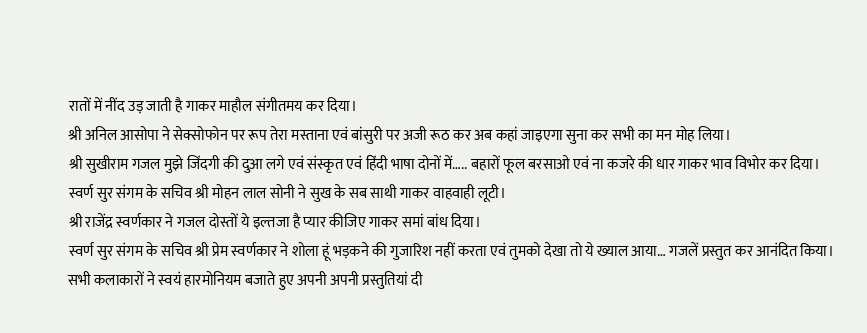रातों में नींद उड़ जाती है गाकर माहौल संगीतमय कर दिया।
श्री अनिल आसोपा ने सेक्सोफोन पर रूप तेरा मस्ताना एवं बांसुरी पर अजी रूठ कर अब कहां जाइएगा सुना कर सभी का मन मोह लिया।
श्री सुखीराम गजल मुझे जिंदगी की दुआ लगे एवं संस्कृत एवं हिंदी भाषा दोनों में….. बहारों फूल बरसाओ एवं ना कजरे की धार गाकर भाव विभोर कर दिया।
स्वर्ण सुर संगम के सचिव श्री मोहन लाल सोनी ने सुख के सब साथी गाकर वाहवाही लूटी।
श्री राजेंद्र स्वर्णकार ने गजल दोस्तों ये इल्तजा है प्यार कीजिए गाकर समां बांध दिया।
स्वर्ण सुर संगम के सचिव श्री प्रेम स्वर्णकार ने शोला हूं भड़कने की गुजारिश नहीं करता एवं तुमको देखा तो ये ख्याल आया… गजलें प्रस्तुत कर आनंदित किया।
सभी कलाकारों ने स्वयं हारमोनियम बजाते हुए अपनी अपनी प्रस्तुतियां दी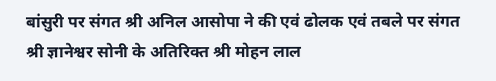बांसुरी पर संगत श्री अनिल आसोपा ने की एवं ढोलक एवं तबले पर संगत श्री ज्ञानेश्वर सोनी के अतिरिक्त श्री मोहन लाल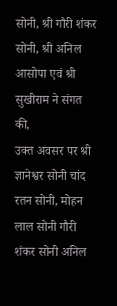सोनी, श्री गौरी शंकर सोनी, श्री अनिल आसोपा एवं श्री सुखीराम ने संगत की,
उक्त अवसर पर श्री ज्ञानेश्वर सोनी चांद रतन सोनी, मोहन लाल सोनी गौरी शंकर सोनी अनिल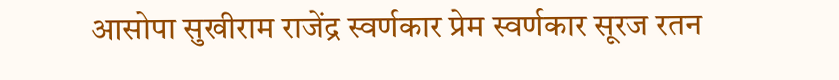आसोपा सुखीराम राजेंद्र स्वर्णकार प्रेम स्वर्णकार सूरज रतन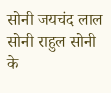सोनी जयचंद लाल सोनी राहुल सोनी के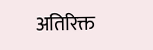अतिरिक्त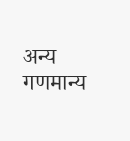अन्य गणमान्य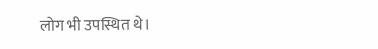लोग भी उपस्थित थे।